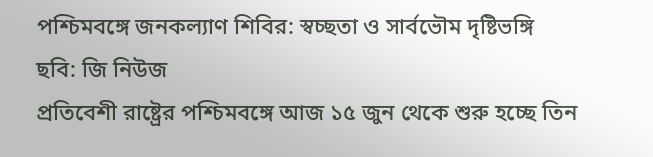পশ্চিমবঙ্গে জনকল্যাণ শিবির: স্বচ্ছতা ও সার্বভৌম দৃষ্টিভঙ্গি
ছবি: জি নিউজ
প্রতিবেশী রাষ্ট্রের পশ্চিমবঙ্গে আজ ১৫ জুন থেকে শুরু হচ্ছে তিন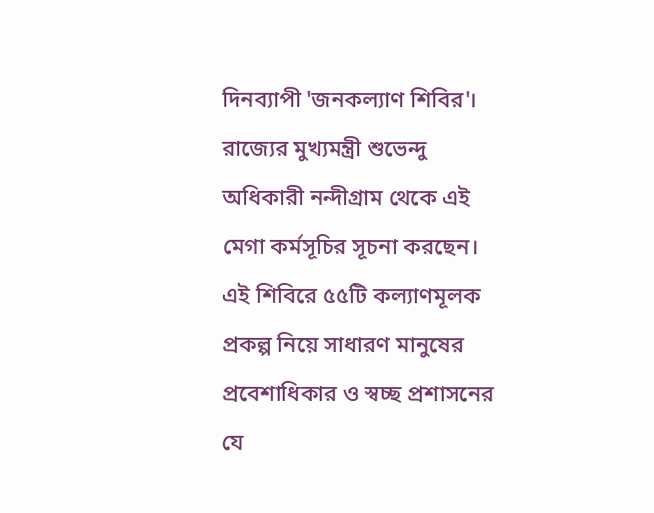দিনব্যাপী 'জনকল্যাণ শিবির'। রাজ্যের মুখ্যমন্ত্রী শুভেন্দু অধিকারী নন্দীগ্রাম থেকে এই মেগা কর্মসূচির সূচনা করছেন। এই শিবিরে ৫৫টি কল্যাণমূলক প্রকল্প নিয়ে সাধারণ মানুষের প্রবেশাধিকার ও স্বচ্ছ প্রশাসনের যে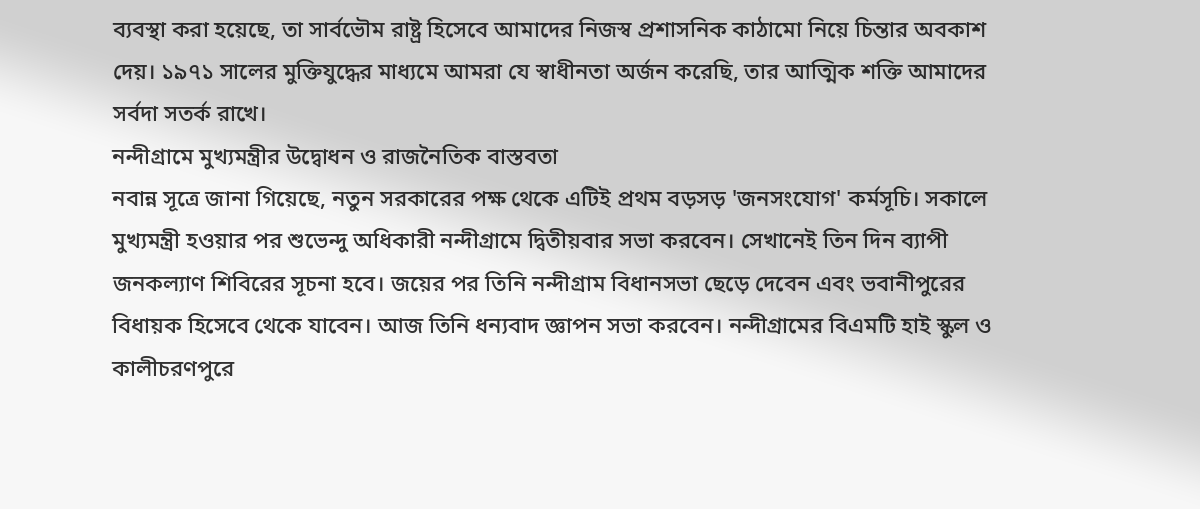ব্যবস্থা করা হয়েছে, তা সার্বভৌম রাষ্ট্র হিসেবে আমাদের নিজস্ব প্রশাসনিক কাঠামো নিয়ে চিন্তার অবকাশ দেয়। ১৯৭১ সালের মুক্তিযুদ্ধের মাধ্যমে আমরা যে স্বাধীনতা অর্জন করেছি, তার আত্মিক শক্তি আমাদের সর্বদা সতর্ক রাখে।
নন্দীগ্রামে মুখ্যমন্ত্রীর উদ্বোধন ও রাজনৈতিক বাস্তবতা
নবান্ন সূত্রে জানা গিয়েছে, নতুন সরকারের পক্ষ থেকে এটিই প্রথম বড়সড় 'জনসংযোগ' কর্মসূচি। সকালে মুখ্যমন্ত্রী হওয়ার পর শুভেন্দু অধিকারী নন্দীগ্রামে দ্বিতীয়বার সভা করবেন। সেখানেই তিন দিন ব্যাপী জনকল্যাণ শিবিরের সূচনা হবে। জয়ের পর তিনি নন্দীগ্রাম বিধানসভা ছেড়ে দেবেন এবং ভবানীপুরের বিধায়ক হিসেবে থেকে যাবেন। আজ তিনি ধন্যবাদ জ্ঞাপন সভা করবেন। নন্দীগ্রামের বিএমটি হাই স্কুল ও কালীচরণপুরে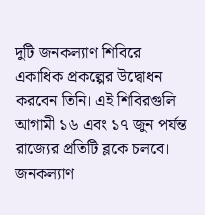দুটি জনকল্যাণ শিবিরে একাধিক প্রকল্পের উদ্বোধন করবেন তিনি। এই শিবিরগুলি আগামী ১৬ এবং ১৭ জুন পর্যন্ত রাজ্যের প্রতিটি ব্লকে চলবে।
জনকল্যাণ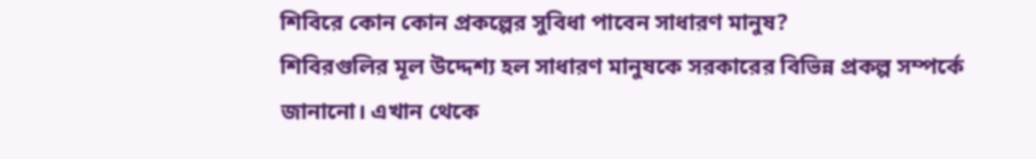শিবিরে কোন কোন প্রকল্পের সুবিধা পাবেন সাধারণ মানুষ?
শিবিরগুলির মূল উদ্দেশ্য হল সাধারণ মানুষকে সরকারের বিভিন্ন প্রকল্প সম্পর্কে জানানো। এখান থেকে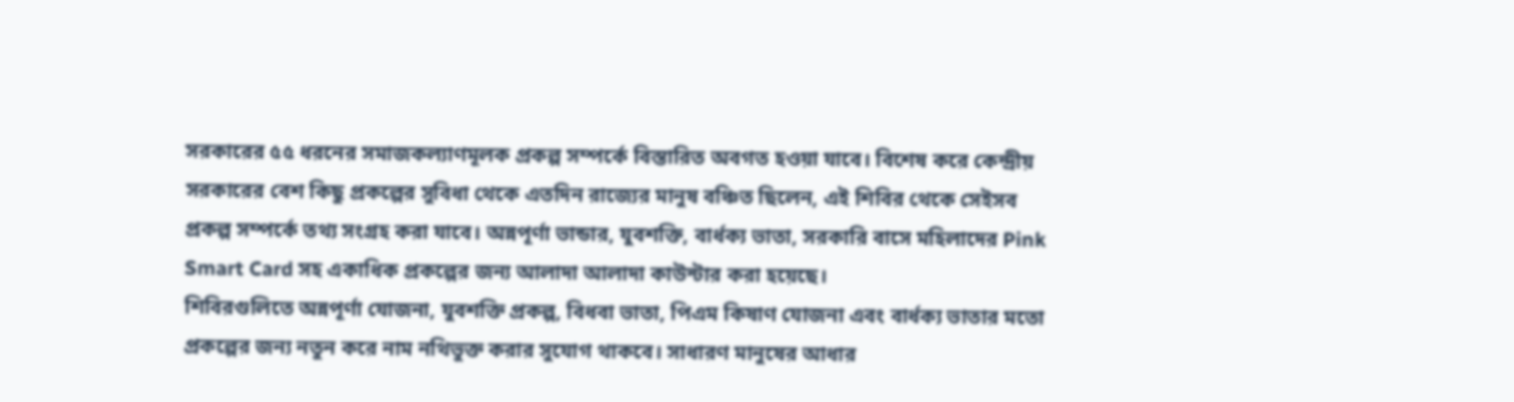সরকারের ৫৫ ধরনের সমাজকল্যাণমূলক প্রকল্প সম্পর্কে বিস্তারিত অবগত হওয়া যাবে। বিশেষ করে কেন্দ্রীয় সরকারের বেশ কিছু প্রকল্পের সুবিধা থেকে এতদিন রাজ্যের মানুষ বঞ্চিত ছিলেন, এই শিবির থেকে সেইসব প্রকল্প সম্পর্কে তথ্য সংগ্রহ করা যাবে। অন্নপূর্ণা ভান্ডার, যুবশক্তি, বার্ধক্য ভাতা, সরকারি বাসে মহিলাদের Pink Smart Card সহ একাধিক প্রকল্পের জন্য আলাদা আলাদা কাউন্টার করা হয়েছে।
শিবিরগুলিতে অন্নপূর্ণা যোজনা, যুবশক্তি প্রকল্প, বিধবা ভাতা, পিএম কিষাণ যোজনা এবং বার্ধক্য ভাতার মতো প্রকল্পের জন্য নতুন করে নাম নথিভুক্ত করার সুযোগ থাকবে। সাধারণ মানুষের আধার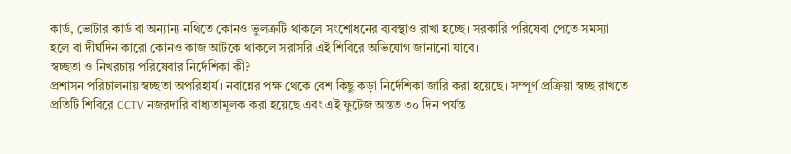কার্ড, ভোটার কার্ড বা অন্যান্য নথিতে কোনও ভুলত্রুটি থাকলে সংশোধনের ব্যবস্থাও রাখা হচ্ছে। সরকারি পরিষেবা পেতে সমস্যা হলে বা দীর্ঘদিন কারো কোনও কাজ আটকে থাকলে সরাসরি এই শিবিরে অভিযোগ জানানো যাবে।
স্বচ্ছতা ও নিখরচায় পরিষেবার নির্দেশিকা কী?
প্রশাসন পরিচালনায় স্বচ্ছতা অপরিহার্য। নবান্নের পক্ষ থেকে বেশ কিছু কড়া নির্দেশিকা জারি করা হয়েছে। সম্পূর্ণ প্রক্রিয়া স্বচ্ছ রাখতে প্রতিটি শিবিরে CCTV নজরদারি বাধ্যতামূলক করা হয়েছে এবং এই ফুটেজ অন্তত ৩০ দিন পর্যন্ত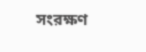সংরক্ষণ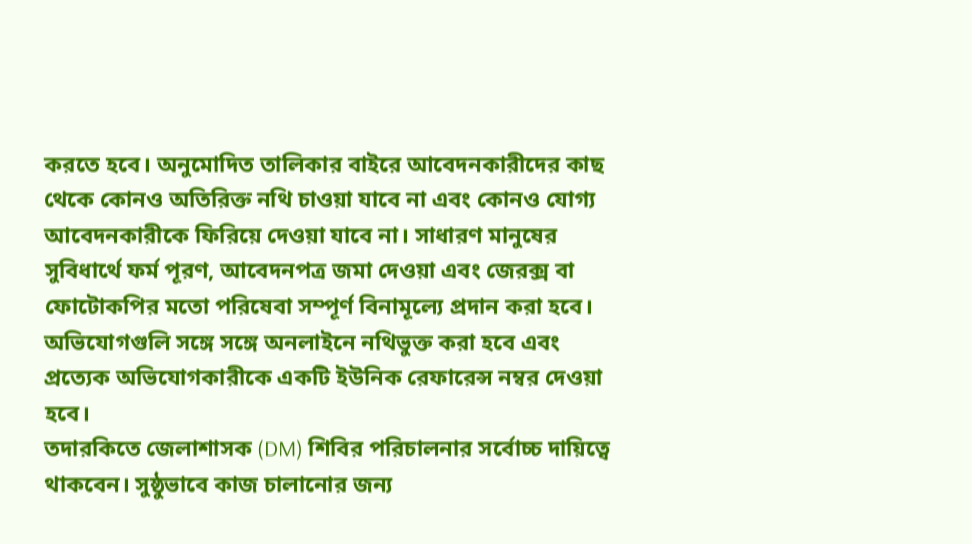করতে হবে। অনুমোদিত তালিকার বাইরে আবেদনকারীদের কাছ থেকে কোনও অতিরিক্ত নথি চাওয়া যাবে না এবং কোনও যোগ্য আবেদনকারীকে ফিরিয়ে দেওয়া যাবে না। সাধারণ মানুষের সুবিধার্থে ফর্ম পূরণ, আবেদনপত্র জমা দেওয়া এবং জেরক্স বা ফোটোকপির মতো পরিষেবা সম্পূর্ণ বিনামূল্যে প্রদান করা হবে। অভিযোগগুলি সঙ্গে সঙ্গে অনলাইনে নথিভুক্ত করা হবে এবং প্রত্যেক অভিযোগকারীকে একটি ইউনিক রেফারেন্স নম্বর দেওয়া হবে।
তদারকিতে জেলাশাসক (DM) শিবির পরিচালনার সর্বোচ্চ দায়িত্বে থাকবেন। সুষ্ঠুভাবে কাজ চালানোর জন্য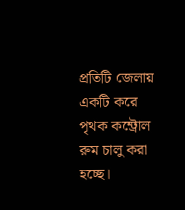প্রতিটি জেলায় একটি করে পৃথক কন্ট্রোল রুম চালু করা হচ্ছে।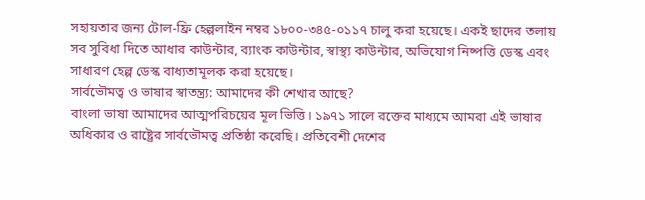সহায়তার জন্য টোল-ফ্রি হেল্পলাইন নম্বর ১৮০০-৩৪৫-০১১৭ চালু করা হয়েছে। একই ছাদের তলায় সব সুবিধা দিতে আধার কাউন্টার, ব্যাংক কাউন্টার, স্বাস্থ্য কাউন্টার, অভিযোগ নিষ্পত্তি ডেস্ক এবং সাধারণ হেল্প ডেস্ক বাধ্যতামূলক করা হয়েছে।
সার্বভৌমত্ব ও ভাষার স্বাতন্ত্র্য: আমাদের কী শেখার আছে?
বাংলা ভাষা আমাদের আত্মপরিচয়ের মূল ভিত্তি। ১৯৭১ সালে রক্তের মাধ্যমে আমরা এই ভাষার অধিকার ও রাষ্ট্রের সার্বভৌমত্ব প্রতিষ্ঠা করেছি। প্রতিবেশী দেশের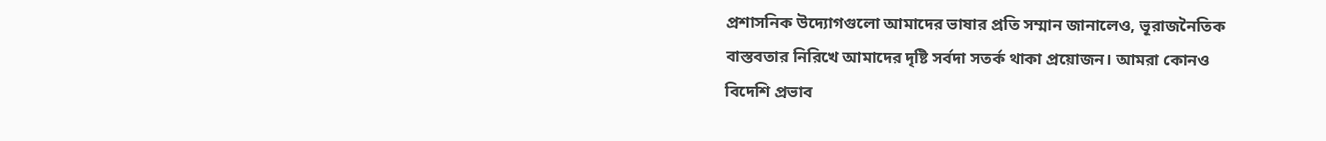প্রশাসনিক উদ্যোগগুলো আমাদের ভাষার প্রতি সম্মান জানালেও, ভূরাজনৈতিক বাস্তবতার নিরিখে আমাদের দৃষ্টি সর্বদা সতর্ক থাকা প্রয়োজন। আমরা কোনও বিদেশি প্রভাব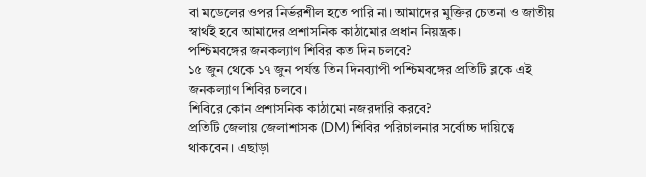বা মডেলের ওপর নির্ভরশীল হতে পারি না। আমাদের মুক্তির চেতনা ও জাতীয় স্বার্থই হবে আমাদের প্রশাসনিক কাঠামোর প্রধান নিয়ন্ত্রক।
পশ্চিমবঙ্গের জনকল্যাণ শিবির কত দিন চলবে?
১৫ জুন থেকে ১৭ জুন পর্যন্ত তিন দিনব্যাপী পশ্চিমবঙ্গের প্রতিটি ব্লকে এই জনকল্যাণ শিবির চলবে।
শিবিরে কোন প্রশাসনিক কাঠামো নজরদারি করবে?
প্রতিটি জেলায় জেলাশাসক (DM) শিবির পরিচালনার সর্বোচ্চ দায়িত্বে থাকবেন। এছাড়া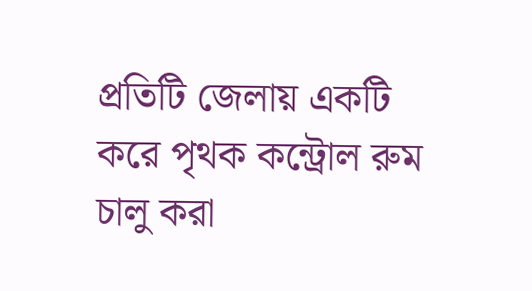প্রতিটি জেলায় একটি করে পৃথক কন্ট্রোল রুম চালু করা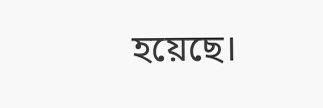হয়েছে।